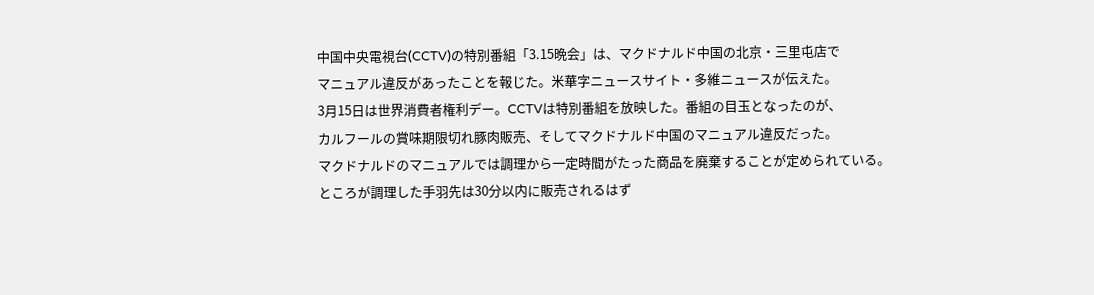中国中央電視台(CCTV)の特別番組「3.15晩会」は、マクドナルド中国の北京・三里屯店で
マニュアル違反があったことを報じた。米華字ニュースサイト・多維ニュースが伝えた。
3月15日は世界消費者権利デー。CCTVは特別番組を放映した。番組の目玉となったのが、
カルフールの賞味期限切れ豚肉販売、そしてマクドナルド中国のマニュアル違反だった。
マクドナルドのマニュアルでは調理から一定時間がたった商品を廃棄することが定められている。
ところが調理した手羽先は30分以内に販売されるはず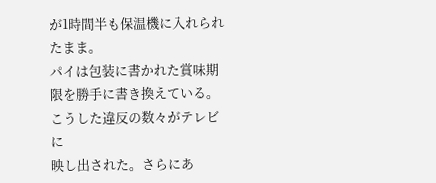が1時間半も保温機に入れられたまま。
パイは包装に書かれた賞味期限を勝手に書き換えている。こうした違反の数々がテレビに
映し出された。さらにあ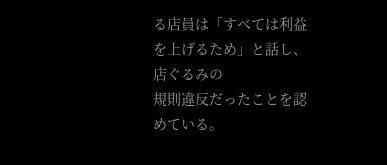る店員は「すべては利益を上げるため」と話し、店ぐるみの
規則違反だったことを認めている。